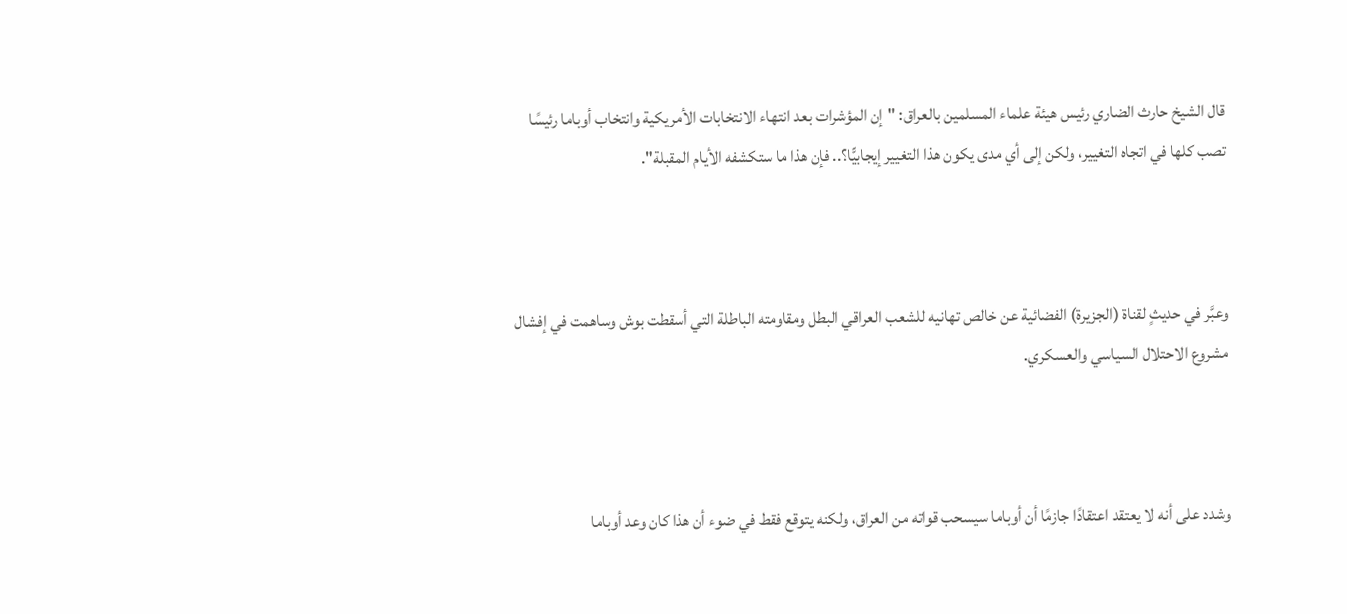قال الشيخ حارث الضاري رئيس هيئة علماء المسلمين بالعراق: "إن المؤشرات بعد انتهاء الانتخابات الأمريكية وانتخاب أوباما رئيسًا تصب كلها في اتجاه التغيير، ولكن إلى أي مدى يكون هذا التغيير إيجابيًّا؟.. فإن هذا ما ستكشفه الأيام المقبلة".



وعبَّر في حديثٍ لقناة (الجزيرة) الفضائية عن خالص تهانيه للشعب العراقي البطل ومقاومته الباطلة التي أسقطت بوش وساهمت في إفشال مشروع الاحتلال السياسي والعسكري.



وشدد على أنه لا يعتقد اعتقادًا جازمًا أن أوباما سيسحب قواته من العراق، ولكنه يتوقع فقط في ضوء أن هذا كان وعد أوباما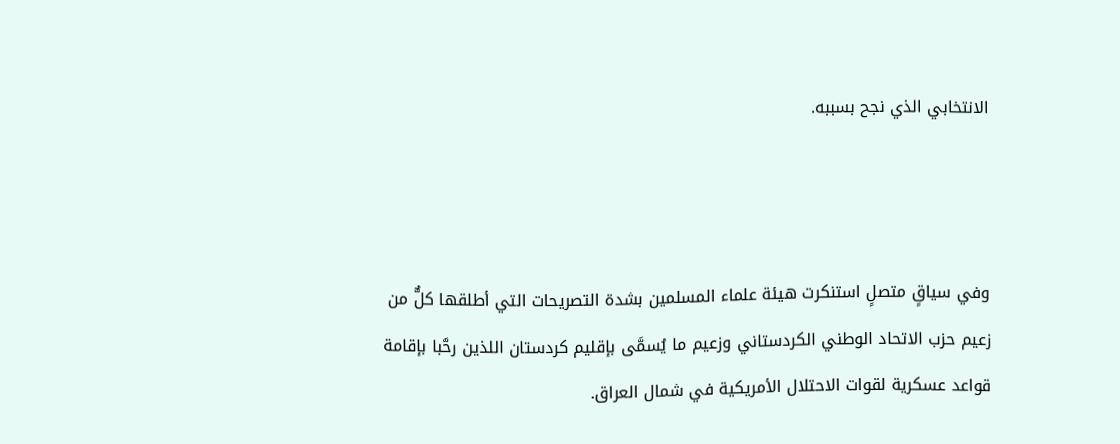الانتخابي الذي نجح بسببه.



وفي سياقٍ متصلٍ استنكرت هيئة علماء المسلمين بشدة التصريحات التي أطلقها كلٌّ من زعيم حزب الاتحاد الوطني الكردستاني وزعيم ما يُسمَّى بإقليم كردستان اللذين رحَّبا بإقامة قواعد عسكرية لقوات الاحتلال الأمريكية في شمال العراق.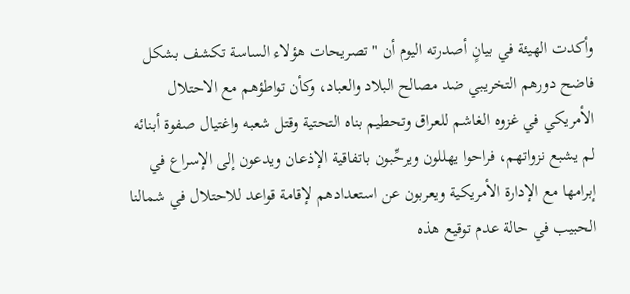وأكدت الهيئة في بيانٍ أصدرته اليوم أن "تصريحات هؤلاء الساسة تكشف بشكل فاضح دورهم التخريبي ضد مصالح البلاد والعباد، وكأن تواطؤهم مع الاحتلال الأمريكي في غزوه الغاشم للعراق وتحطيم بناه التحتية وقتل شعبه واغتيال صفوة أبنائه لم يشبع نزواتهم، فراحوا يهللون ويرحِّبون باتفاقية الإذعان ويدعون إلى الإسراع في إبرامها مع الإدارة الأمريكية ويعربون عن استعدادهم لإقامة قواعد للاحتلال في شمالنا الحبيب في حالة عدم توقيع هذه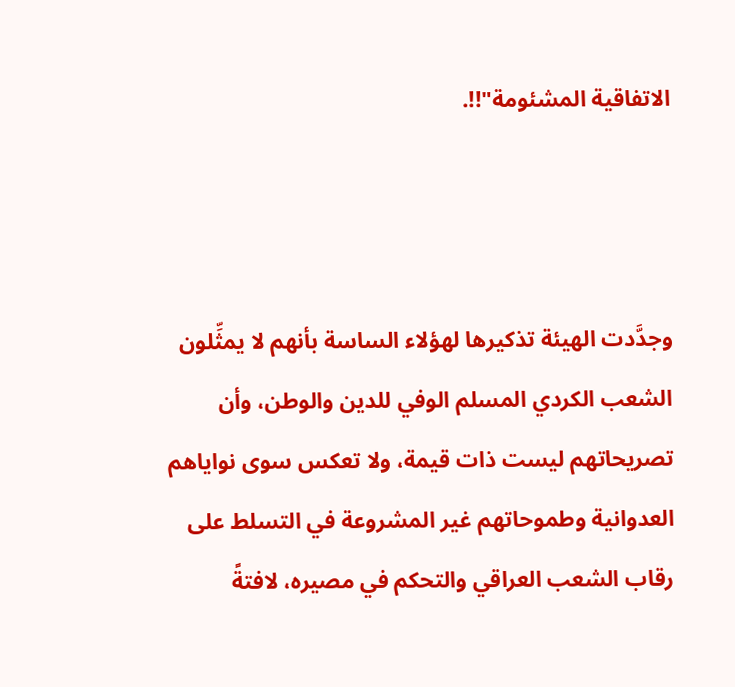الاتفاقية المشئومة"!!.



وجدَّدت الهيئة تذكيرها لهؤلاء الساسة بأنهم لا يمثِّلون الشعب الكردي المسلم الوفي للدين والوطن، وأن تصريحاتهم ليست ذات قيمة، ولا تعكس سوى نواياهم العدوانية وطموحاتهم غير المشروعة في التسلط على رقاب الشعب العراقي والتحكم في مصيره، لافتةً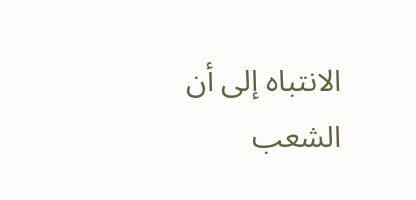الانتباه إلى أن الشعب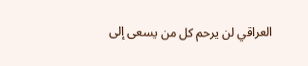العراقي لن يرحم كل من يسعى إلى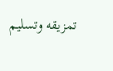تمزيقه وتسليم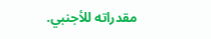مقدراته للأجنبي.